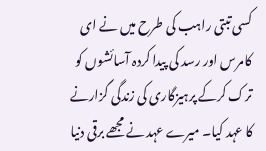کسی تبتی راہب کی طرح میں نے ای کامرس اور رسد کی پیدا کردہ آسائشوں کو ترک کرکے پرہیزگاری کی زندگی گزارنے کا عہد کیا۔ میرے عہد نے مجھے برقی دنیا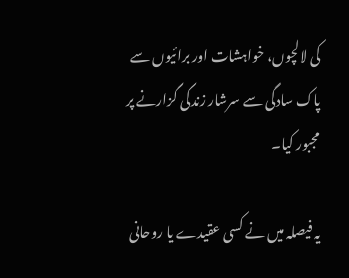کی لالچوں، خواہشات اور برائیوں سے پاک سادگی سے سرشار زندگی گزارنے پر مجبور کیا۔

یہ فیصلہ میں نے کسی عقیدے یا روحانی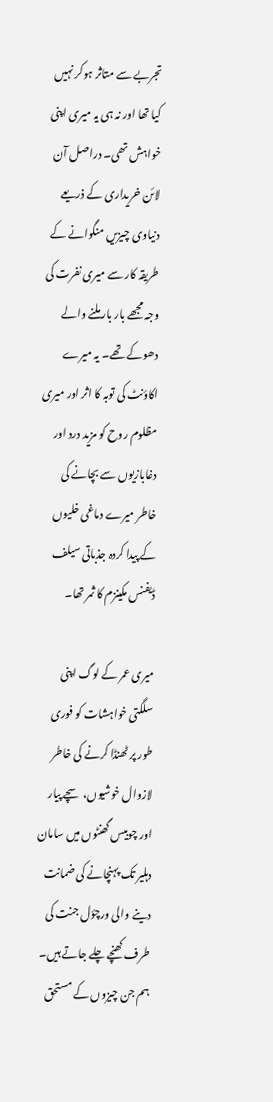تجربے سے متاثر ہوکر نہیں کیا تھا اور نہ ہی یہ میری اپنی خواہش تھی۔ دراصل آن لائن خریداری کے ذریعے دنیاوی چیزیں منگوانے کے طریقہ کار سے میری نفرت کی وجہ مجھے بار بار ملنے والے دھوکے تھے۔ یہ میرے اکاؤنٹ کی توبہ کا اثر اور میری مظلوم روح کو مزید درد اور دغابازیوں سے بچانے کی خاطر میرے دماغی خلیوں کے پیدا کردہ جذباتی سیلف ڈیفنس مکینزم کا ثمر تھا۔

میری عمر کے لوگ اپنی سلگتی خواہشات کو فوری طور پر ٹھنڈا کرنے کی خاطر لازوال خوشیوں، سچے پیار اور چوبیس گھنٹوں میں سامان دہلیر تک پہنچانے کی ضمانت دینے والی ورچؤل جنت کی طرف کھنچے چلے جاتے ہیں۔ ہم جن چیزوں کے مستحق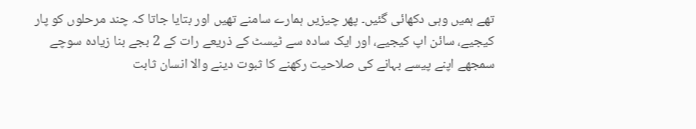تھے ہمیں وہی دکھائی گئیں۔ پھر چیزیں ہمارے سامنے تھیں اور بتایا جاتا کہ چند مرحلوں کو پار کیجیے، سائن اپ کیجیے، اور ایک سادہ سے ٹیسٹ کے ذریعے رات کے 2 بجے بنا زیادہ سوچے سمجھے اپنے پیسے بہانے کی صلاحیت رکھنے کا ثبوت دینے والا انسان ثابت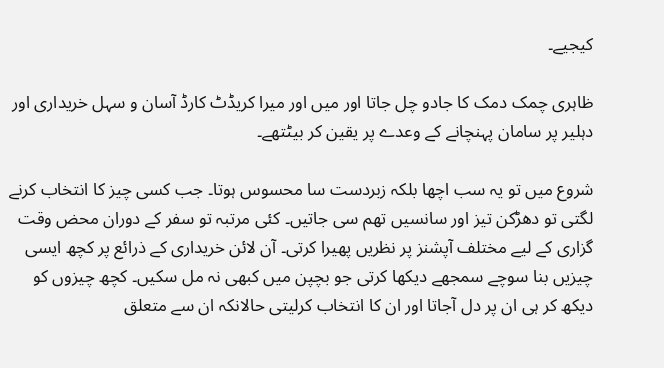کیجیے۔

ظاہری چمک دمک کا جادو چل جاتا اور میں اور میرا کریڈٹ کارڈ آسان و سہل خریداری اور دہلیر پر سامان پہنچانے کے وعدے پر یقین کر بیٹتھے۔

شروع میں تو یہ سب اچھا بلکہ زبردست سا محسوس ہوتا۔ جب کسی چیز کا انتخاب کرنے لگتی تو دھڑکن تیز اور سانسیں تھم سی جاتیں۔ کئی مرتبہ تو سفر کے دوران محض وقت گزاری کے لیے مختلف آپشنز پر نظریں پھیرا کرتی۔ آن لائن خریداری کے ذرائع پر کچھ ایسی چیزیں بنا سوچے سمجھے دیکھا کرتی جو بچپن میں کبھی نہ مل سکیں۔ کچھ چیزوں کو دیکھ کر ہی ان پر دل آجاتا اور ان کا انتخاب کرلیتی حالانکہ ان سے متعلق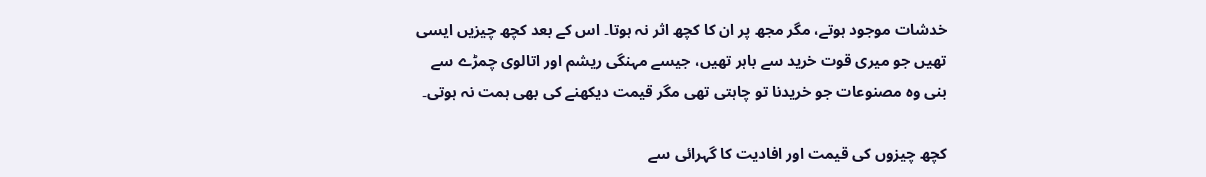خدشات موجود ہوتے، مگر مجھ پر ان کا کچھ اثر نہ ہوتا۔ اس کے بعد کچھ چیزیں ایسی تھیں جو میری قوت خرید سے باہر تھیں، جیسے مہنگی ریشم اور اتالوی چمڑے سے بنی وہ مصنوعات جو خریدنا تو چاہتی تھی مگر قیمت دیکھنے کی بھی ہمت نہ ہوتی۔

کچھ چیزوں کی قیمت اور افادیت کا گہرائی سے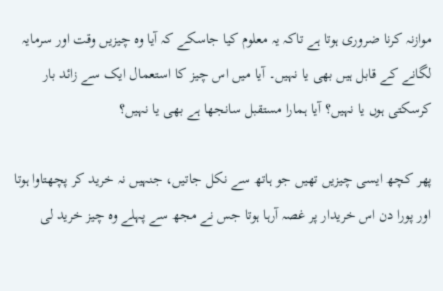موازنہ کرنا ضروری ہوتا ہے تاکہ یہ معلوم کیا جاسکے کہ آیا وہ چیزیں وقت اور سرمایہ لگانے کے قابل ہیں بھی یا نہیں۔ آیا میں اس چیز کا استعمال ایک سے زائد بار کرسکتی ہوں یا نہیں؟ آیا ہمارا مستقبل سانجھا ہے بھی یا نہیں؟

پھر کچھ ایسی چیزیں تھیں جو ہاتھ سے نکل جاتیں، جنہیں نہ خرید کر پچھتاوا ہوتا اور پورا دن اس خریدار پر غصہ آرہا ہوتا جس نے مجھ سے پہلے وہ چیز خرید لی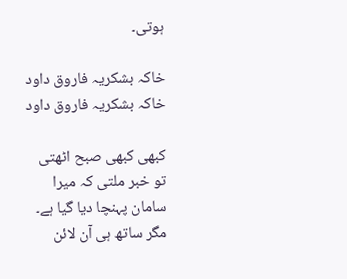ہوتی۔

خاکہ بشکریہ فاروق داود
خاکہ بشکریہ فاروق داود

کبھی کبھی صبح اٹھتی تو خبر ملتی کہ میرا سامان پہنچا دیا گیا ہے۔ مگر ساتھ ہی آن لائن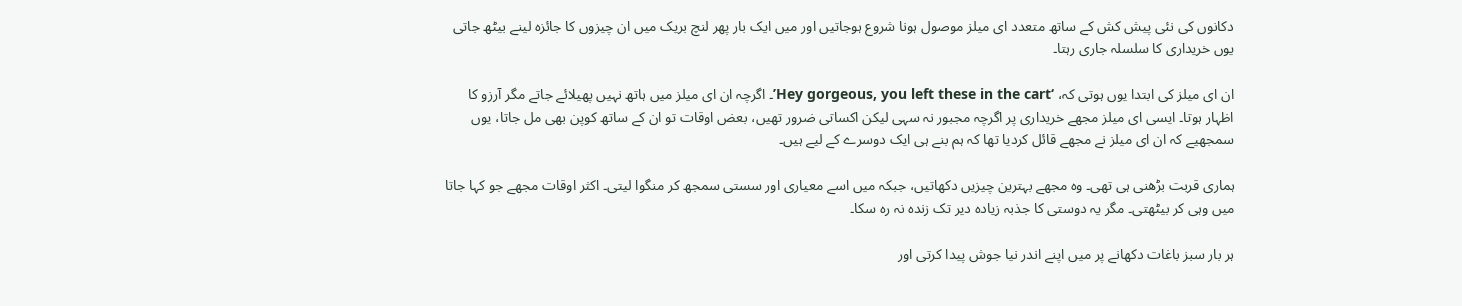دکانوں کی نئی پیش کش کے ساتھ متعدد ای میلز موصول ہونا شروع ہوجاتیں اور میں ایک بار پھر لنچ بریک میں ان چیزوں کا جائزہ لینے بیٹھ جاتی یوں خریداری کا سلسلہ جاری رہتا۔

ان ای میلز کی ابتدا یوں ہوتی کہ، ‘Hey gorgeous, you left these in the cart’۔ اگرچہ ان ای میلز میں ہاتھ نہیں پھیلائے جاتے مگر آرزو کا اظہار ہوتا۔ ایسی ای میلز مجھے خریداری پر اگرچہ مجبور نہ سہی لیکن اکساتی ضرور تھیں، بعض اوقات تو ان کے ساتھ کوپن بھی مل جاتا، یوں سمجھیے کہ ان ای میلز نے مجھے قائل کردیا تھا کہ ہم بنے ہی ایک دوسرے کے لیے ہیں۔

ہماری قربت بڑھنی ہی تھی۔ وہ مجھے بہترین چیزیں دکھاتیں، جبکہ میں اسے معیاری اور سستی سمجھ کر منگوا لیتی۔ اکثر اوقات مجھے جو کہا جاتا میں وہی کر بیٹھتی۔ مگر یہ دوستی کا جذبہ زیادہ دیر تک زندہ نہ رہ سکا۔

ہر بار سبز باغات دکھانے پر میں اپنے اندر نیا جوش پیدا کرتی اور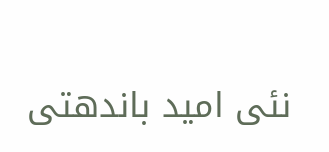نئی امید باندھتی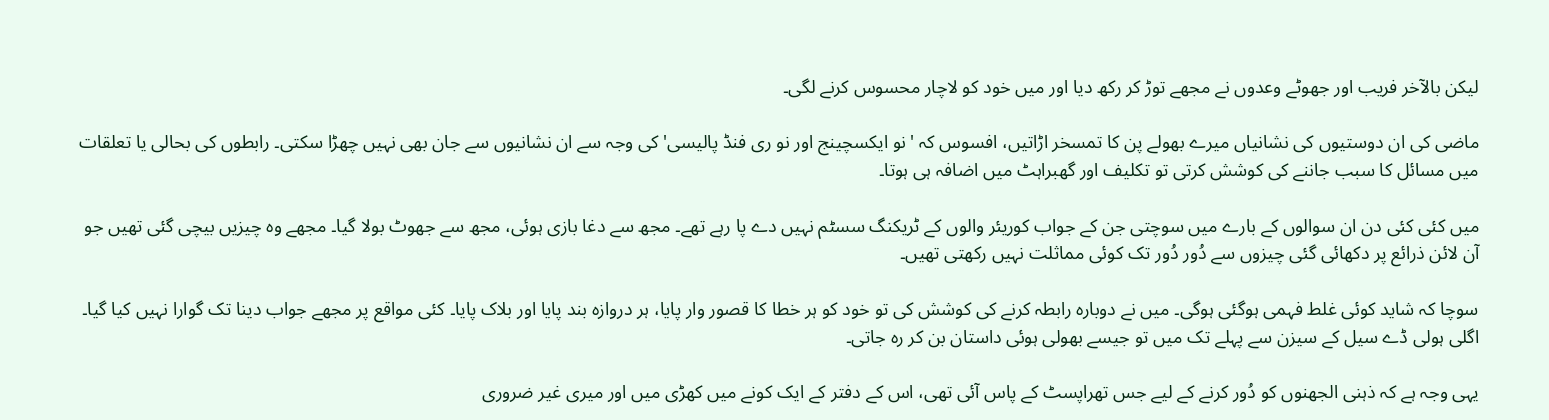لیکن بالآخر فریب اور جھوٹے وعدوں نے مجھے توڑ کر رکھ دیا اور میں خود کو لاچار محسوس کرنے لگی۔

ماضی کی ان دوستیوں کی نشانیاں میرے بھولے پن کا تمسخر اڑاتیں، افسوس کہ 'نو ایکسچینج اور نو ری فنڈ پالیسی' کی وجہ سے ان نشانیوں سے جان بھی نہیں چھڑا سکتی۔ رابطوں کی بحالی یا تعلقات میں مسائل کا سبب جاننے کی کوشش کرتی تو تکلیف اور گھبراہٹ میں اضافہ ہی ہوتا۔

میں کئی کئی دن ان سوالوں کے بارے میں سوچتی جن کے جواب کوریئر والوں کے ٹریکنگ سسٹم نہیں دے پا رہے تھے۔ مجھ سے دغا بازی ہوئی، مجھ سے جھوٹ بولا گیا۔ مجھے وہ چیزیں بیچی گئی تھیں جو آن لائن ذرائع پر دکھائی گئی چیزوں سے دُور دُور تک کوئی مماثلت نہیں رکھتی تھیں۔

سوچا کہ شاید کوئی غلط فہمی ہوگئی ہوگی۔ میں نے دوبارہ رابطہ کرنے کی کوشش کی تو خود کو ہر خطا کا قصور وار پایا، ہر دروازہ بند پایا اور بلاک پایا۔ کئی مواقع پر مجھے جواب دینا تک گوارا نہیں کیا گیا۔ اگلی ہولی ڈے سیل کے سیزن سے پہلے تک میں تو جیسے بھولی ہوئی داستان بن کر رہ جاتی۔

یہی وجہ ہے کہ ذہنی الجھنوں کو دُور کرنے کے لیے جس تھراپسٹ کے پاس آئی تھی، اس کے دفتر کے ایک کونے میں کھڑی میں اور میری غیر ضروری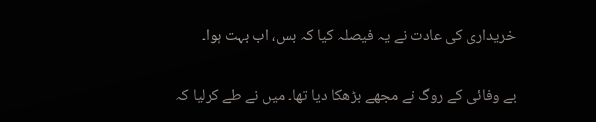خریداری کی عادت نے یہ فیصلہ کیا کہ بس، اب بہت ہوا۔

بے وفائی کے روگ نے مجھے بڑھکا دیا تھا۔ میں نے طے کرلیا کہ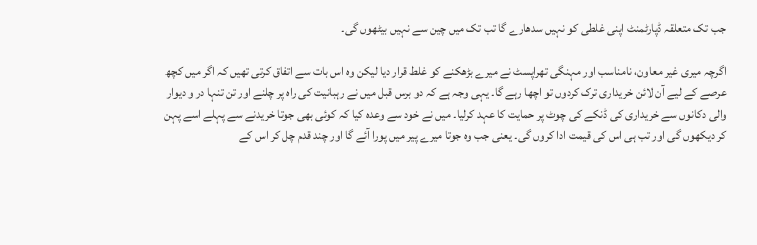جب تک متعلقہ ڈپارٹمنٹ اپنی غلطی کو نہیں سدھارے گا تب تک میں چین سے نہیں بیٹھوں گی۔

اگرچہ میری غیر معاون، نامناسب اور مہنگی تھراپسٹ نے میرے بڑھکنے کو غلط قرار دیا لیکن وہ اس بات سے اتفاق کرتی تھیں کہ اگر میں کچھ عرصے کے لیے آن لائن خریداری ترک کردوں تو اچھا رہے گا۔ یہی وجہ ہے کہ دو برس قبل میں نے رہبانیت کی راہ پر چلنے اور تن تنہا در و دیوار والی دکانوں سے خریداری کی ڈنکے کی چوٹ پر حمایت کا عہد کرلیا۔ میں نے خود سے وعدہ کیا کہ کوئی بھی جوتا خریدنے سے پہلے اسے پہن کر دیکھوں گی اور تب ہی اس کی قیمت ادا کروں گی۔ یعنی جب وہ جوتا میرے پیر میں پورا آئے گا اور چند قدم چل کر اس کے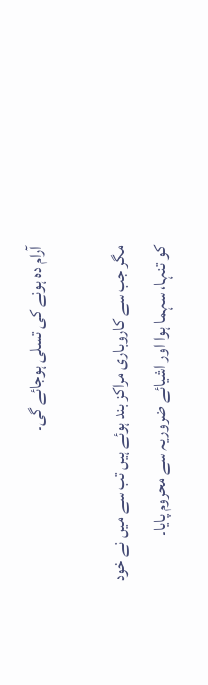آرام دہ ہونے کی تسلی ہوجائے گی۔

مگر جب سے کاروباری مراکز بند ہوئے ہیں تب سے میں نے خود کو تنہا، سہما ہوا اور اشیائے ضروریہ سے محروم پایا۔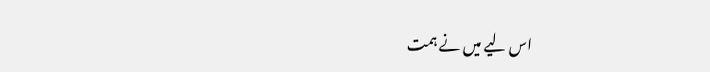اس لیے میں نے ہمت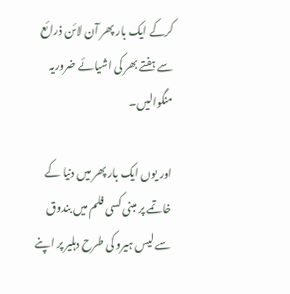کرکے ایک بار پھر آن لائن ذرائع سے ہفتے بھر کی اشیائے ضروریہ منگوالیں۔

اور یوں ایک بار پھر میں دنیا کے خاتمے پر مبنی کسی فلم میں بندوق سے لیس ہیرو کی طرح دہلیر پر اپنے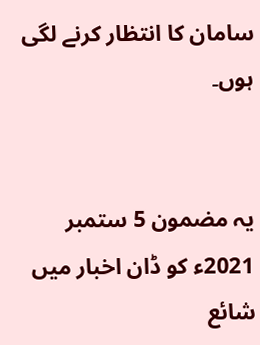سامان کا انتظار کرنے لگی ہوں۔


یہ مضمون 5 ستمبر 2021ء کو ڈان اخبار میں شائع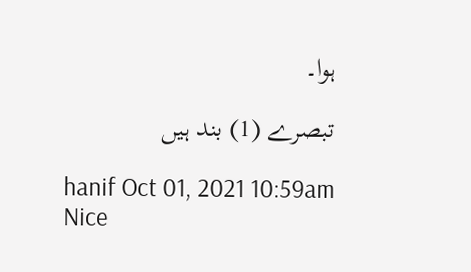ہوا۔

تبصرے (1) بند ہیں

hanif Oct 01, 2021 10:59am
Nice